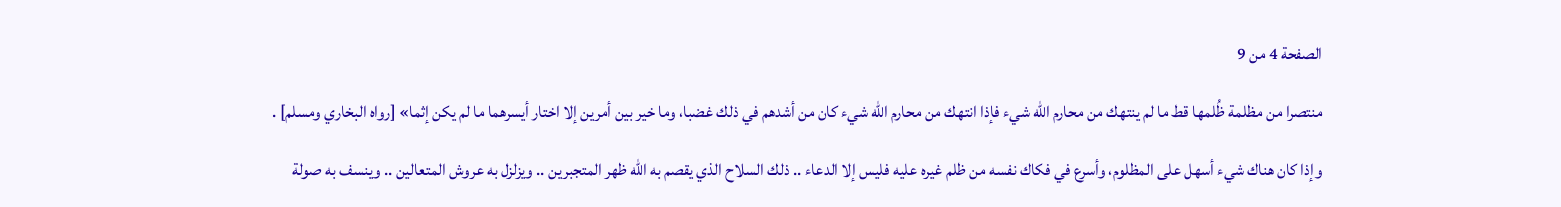الصفحة 4 من 9

منتصرا من مظلمة ظُلمها قط ما لم ينتهك من محارم الله شيء فإذا انتهك من محارم الله شيء كان من أشدهم في ذلك غضبا، وما خير بين أمرين إلا اختار أيسرهما ما لم يكن إثما» [رواه البخاري ومسلم] .

وإذا كان هناك شيء أسهل على المظلوم، وأسرع في فكاك نفسه من ظلم غيره عليه فليس إلا الدعاء .. ذلك السلاح الذي يقصم به الله ظهر المتجبرين .. ويزلزل به عروش المتعالين .. وينسف به صولة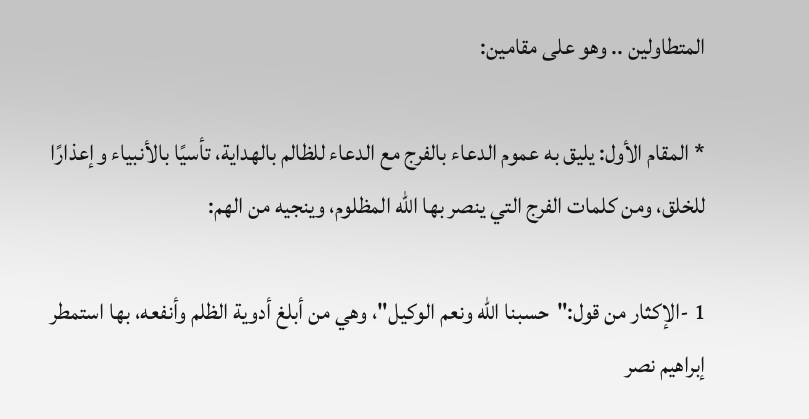المتطاولين .. وهو على مقامين:

* المقام الأول: يليق به عموم الدعاء بالفرج مع الدعاء للظالم بالهداية، تأسيًا بالأنبياء وإعذارًا للخلق، ومن كلمات الفرج التي ينصر بها الله المظلوم، وينجيه من الهم:

1 -الإكثار من قول:"حسبنا الله ونعم الوكيل"، وهي من أبلغ أدوية الظلم وأنفعه، بها استمطر إبراهيم نصر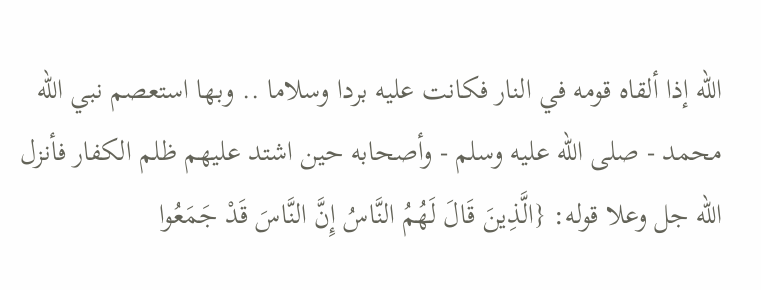الله إذا ألقاه قومه في النار فكانت عليه بردا وسلاما .. وبها استعصم نبي الله محمد - صلى الله عليه وسلم - وأصحابه حين اشتد عليهم ظلم الكفار فأنزل الله جل وعلا قوله: {الَّذِينَ قَالَ لَهُمُ النَّاسُ إِنَّ النَّاسَ قَدْ جَمَعُوا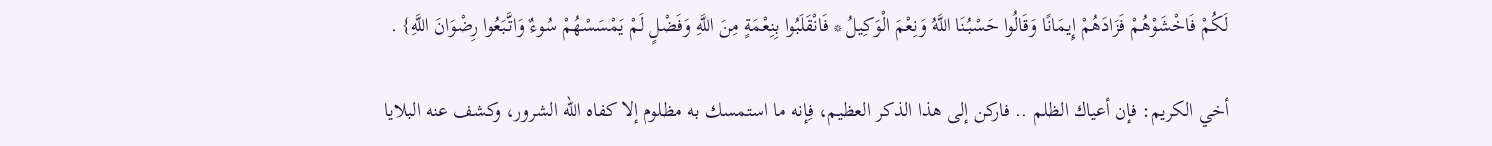لَكُمْ فَاخْشَوْهُمْ فَزَادَهُمْ إِيمَانًا وَقَالُوا حَسْبُنَا اللَّهُ وَنِعْمَ الْوَكِيلُ * فَانْقَلَبُوا بِنِعْمَةٍ مِنَ اللَّهِ وَفَضْلٍ لَمْ يَمْسَسْهُمْ سُوءٌ وَاتَّبَعُوا رِضْوَانَ اللَّهِ} .

أخي الكريم: فإن أعياك الظلم .. فاركن إلى هذا الذكر العظيم، فِإنه ما استمسك به مظلوم إلا كفاه الله الشرور، وكشف عنه البلايا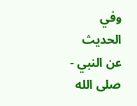وفي الحديث عن النبي - صلى الله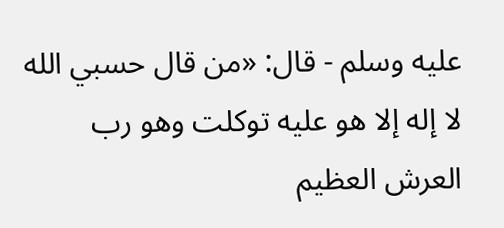عليه وسلم - قال: «من قال حسبي الله لا إله إلا هو عليه توكلت وهو رب العرش العظيم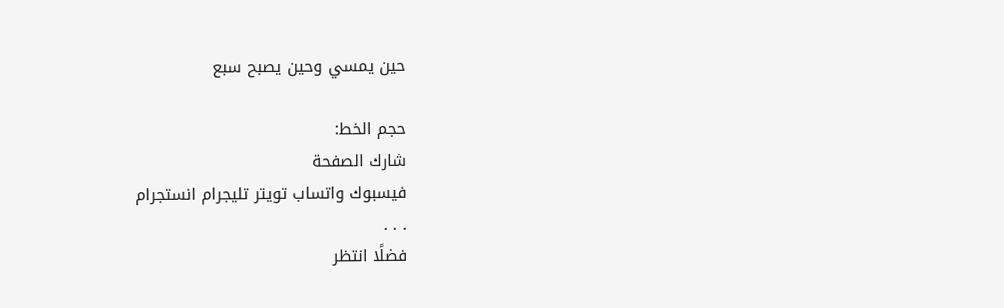حين يمسي وحين يصبح سبع

حجم الخط:
شارك الصفحة
فيسبوك واتساب تويتر تليجرام انستجرام
. . .
فضلًا انتظر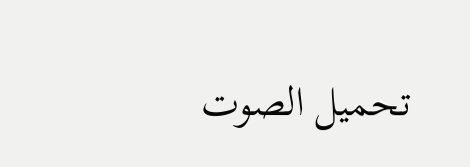تحميل الصوت